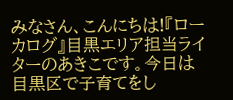みなさん、こんにちは!『ローカログ』目黒エリア担当ライターのあきこです。今日は目黒区で子育てをし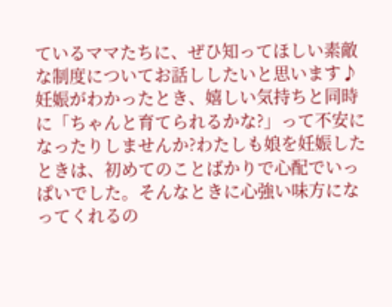ているママたちに、ぜひ知ってほしい素敵な制度についてお話ししたいと思います♪
妊娠がわかったとき、嬉しい気持ちと同時に「ちゃんと育てられるかな?」って不安になったりしませんか?わたしも娘を妊娠したときは、初めてのことばかりで心配でいっぱいでした。そんなときに心強い味方になってくれるの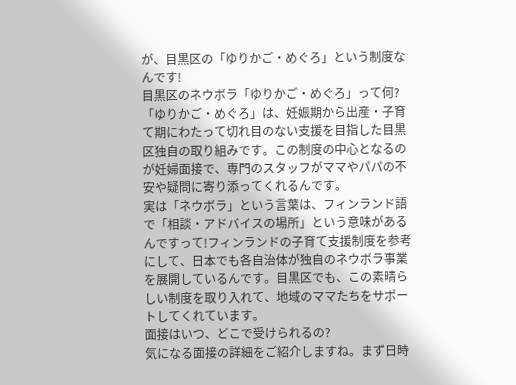が、目黒区の「ゆりかご・めぐろ」という制度なんです!
目黒区のネウボラ「ゆりかご・めぐろ」って何?
「ゆりかご・めぐろ」は、妊娠期から出産・子育て期にわたって切れ目のない支援を目指した目黒区独自の取り組みです。この制度の中心となるのが妊婦面接で、専門のスタッフがママやパパの不安や疑問に寄り添ってくれるんです。
実は「ネウボラ」という言葉は、フィンランド語で「相談・アドバイスの場所」という意味があるんですって!フィンランドの子育て支援制度を参考にして、日本でも各自治体が独自のネウボラ事業を展開しているんです。目黒区でも、この素晴らしい制度を取り入れて、地域のママたちをサポートしてくれています。
面接はいつ、どこで受けられるの?
気になる面接の詳細をご紹介しますね。まず日時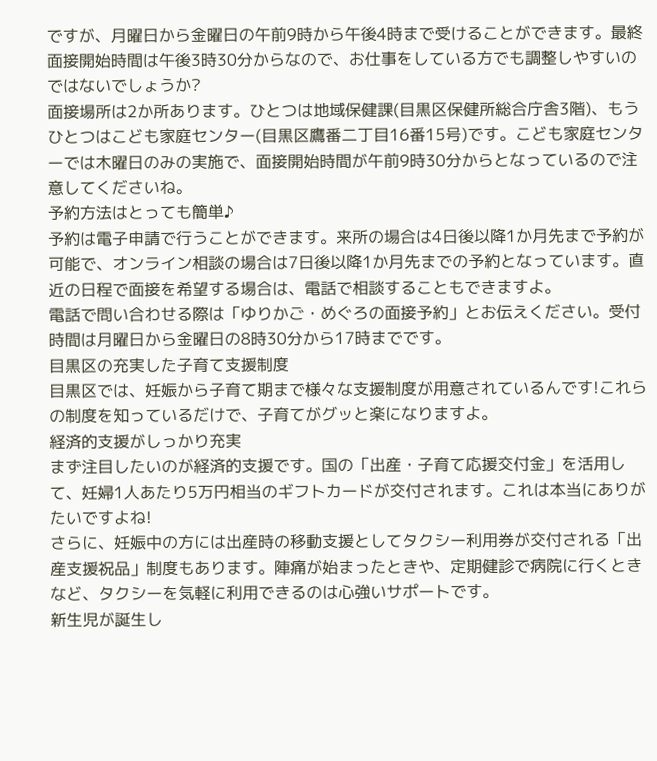ですが、月曜日から金曜日の午前9時から午後4時まで受けることができます。最終面接開始時間は午後3時30分からなので、お仕事をしている方でも調整しやすいのではないでしょうか?
面接場所は2か所あります。ひとつは地域保健課(目黒区保健所総合庁舎3階)、もうひとつはこども家庭センター(目黒区鷹番二丁目16番15号)です。こども家庭センターでは木曜日のみの実施で、面接開始時間が午前9時30分からとなっているので注意してくださいね。
予約方法はとっても簡単♪
予約は電子申請で行うことができます。来所の場合は4日後以降1か月先まで予約が可能で、オンライン相談の場合は7日後以降1か月先までの予約となっています。直近の日程で面接を希望する場合は、電話で相談することもできますよ。
電話で問い合わせる際は「ゆりかご・めぐろの面接予約」とお伝えください。受付時間は月曜日から金曜日の8時30分から17時までです。
目黒区の充実した子育て支援制度
目黒区では、妊娠から子育て期まで様々な支援制度が用意されているんです!これらの制度を知っているだけで、子育てがグッと楽になりますよ。
経済的支援がしっかり充実
まず注目したいのが経済的支援です。国の「出産・子育て応援交付金」を活用して、妊婦1人あたり5万円相当のギフトカードが交付されます。これは本当にありがたいですよね!
さらに、妊娠中の方には出産時の移動支援としてタクシー利用券が交付される「出産支援祝品」制度もあります。陣痛が始まったときや、定期健診で病院に行くときなど、タクシーを気軽に利用できるのは心強いサポートです。
新生児が誕生し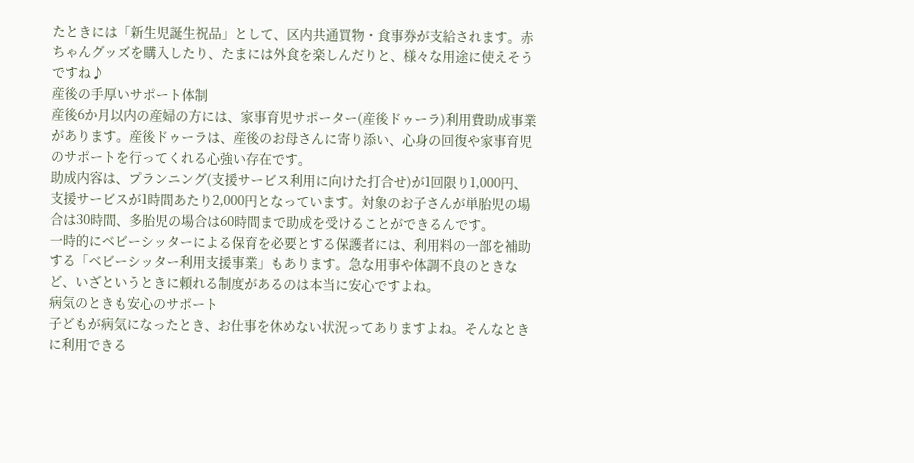たときには「新生児誕生祝品」として、区内共通買物・食事券が支給されます。赤ちゃんグッズを購入したり、たまには外食を楽しんだりと、様々な用途に使えそうですね♪
産後の手厚いサポート体制
産後6か月以内の産婦の方には、家事育児サポーター(産後ドゥーラ)利用費助成事業があります。産後ドゥーラは、産後のお母さんに寄り添い、心身の回復や家事育児のサポートを行ってくれる心強い存在です。
助成内容は、プランニング(支援サービス利用に向けた打合せ)が1回限り1,000円、支援サービスが1時間あたり2,000円となっています。対象のお子さんが単胎児の場合は30時間、多胎児の場合は60時間まで助成を受けることができるんです。
一時的にベビーシッターによる保育を必要とする保護者には、利用料の一部を補助する「ベビーシッター利用支援事業」もあります。急な用事や体調不良のときなど、いざというときに頼れる制度があるのは本当に安心ですよね。
病気のときも安心のサポート
子どもが病気になったとき、お仕事を休めない状況ってありますよね。そんなときに利用できる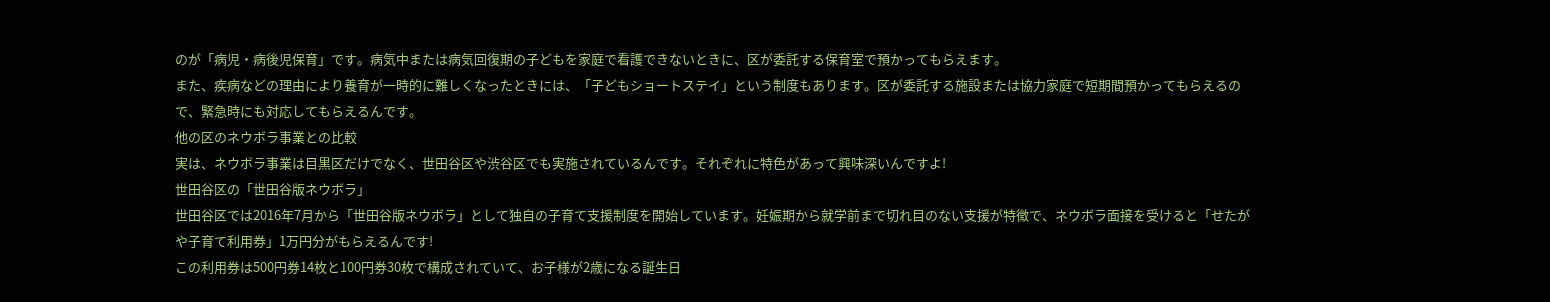のが「病児・病後児保育」です。病気中または病気回復期の子どもを家庭で看護できないときに、区が委託する保育室で預かってもらえます。
また、疾病などの理由により養育が一時的に難しくなったときには、「子どもショートステイ」という制度もあります。区が委託する施設または協力家庭で短期間預かってもらえるので、緊急時にも対応してもらえるんです。
他の区のネウボラ事業との比較
実は、ネウボラ事業は目黒区だけでなく、世田谷区や渋谷区でも実施されているんです。それぞれに特色があって興味深いんですよ!
世田谷区の「世田谷版ネウボラ」
世田谷区では2016年7月から「世田谷版ネウボラ」として独自の子育て支援制度を開始しています。妊娠期から就学前まで切れ目のない支援が特徴で、ネウボラ面接を受けると「せたがや子育て利用券」1万円分がもらえるんです!
この利用券は500円券14枚と100円券30枚で構成されていて、お子様が2歳になる誕生日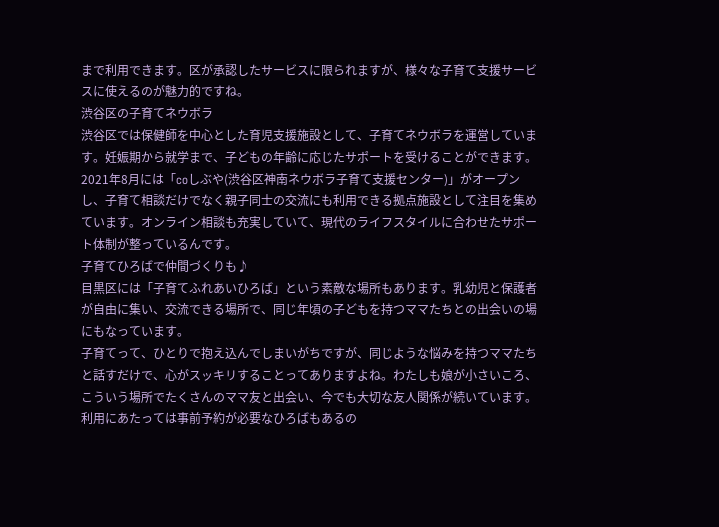まで利用できます。区が承認したサービスに限られますが、様々な子育て支援サービスに使えるのが魅力的ですね。
渋谷区の子育てネウボラ
渋谷区では保健師を中心とした育児支援施設として、子育てネウボラを運営しています。妊娠期から就学まで、子どもの年齢に応じたサポートを受けることができます。
2021年8月には「coしぶや(渋谷区神南ネウボラ子育て支援センター)」がオープンし、子育て相談だけでなく親子同士の交流にも利用できる拠点施設として注目を集めています。オンライン相談も充実していて、現代のライフスタイルに合わせたサポート体制が整っているんです。
子育てひろばで仲間づくりも♪
目黒区には「子育てふれあいひろば」という素敵な場所もあります。乳幼児と保護者が自由に集い、交流できる場所で、同じ年頃の子どもを持つママたちとの出会いの場にもなっています。
子育てって、ひとりで抱え込んでしまいがちですが、同じような悩みを持つママたちと話すだけで、心がスッキリすることってありますよね。わたしも娘が小さいころ、こういう場所でたくさんのママ友と出会い、今でも大切な友人関係が続いています。
利用にあたっては事前予約が必要なひろばもあるの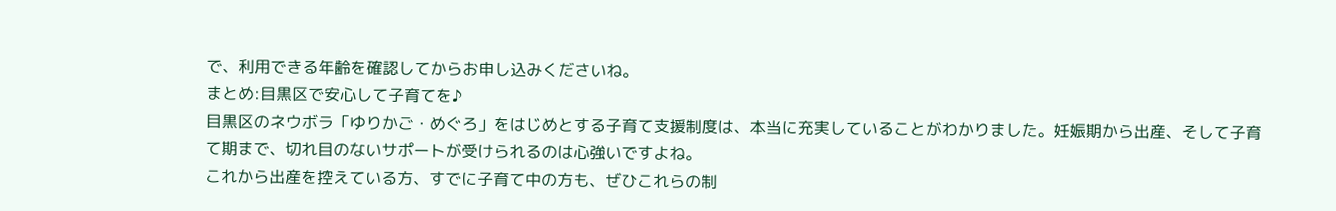で、利用できる年齢を確認してからお申し込みくださいね。
まとめ:目黒区で安心して子育てを♪
目黒区のネウボラ「ゆりかご・めぐろ」をはじめとする子育て支援制度は、本当に充実していることがわかりました。妊娠期から出産、そして子育て期まで、切れ目のないサポートが受けられるのは心強いですよね。
これから出産を控えている方、すでに子育て中の方も、ぜひこれらの制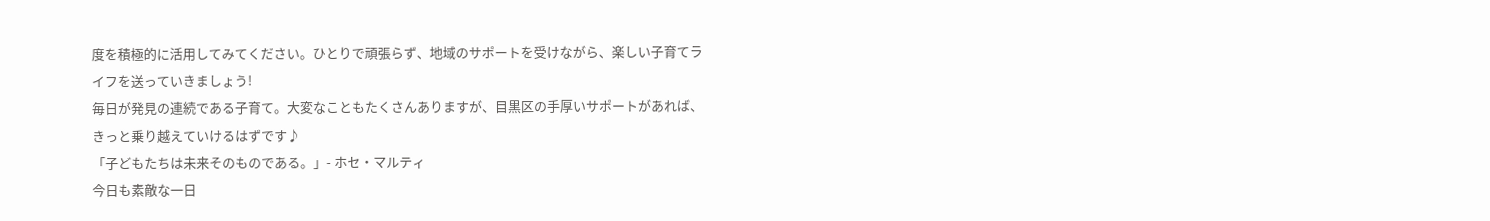度を積極的に活用してみてください。ひとりで頑張らず、地域のサポートを受けながら、楽しい子育てライフを送っていきましょう!
毎日が発見の連続である子育て。大変なこともたくさんありますが、目黒区の手厚いサポートがあれば、きっと乗り越えていけるはずです♪
「子どもたちは未来そのものである。」- ホセ・マルティ
今日も素敵な一日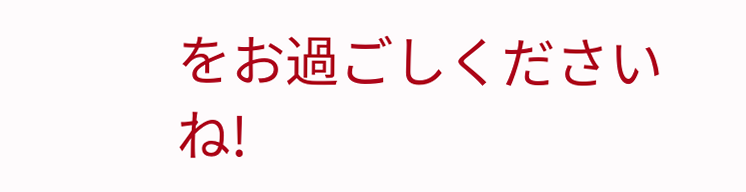をお過ごしくださいね!